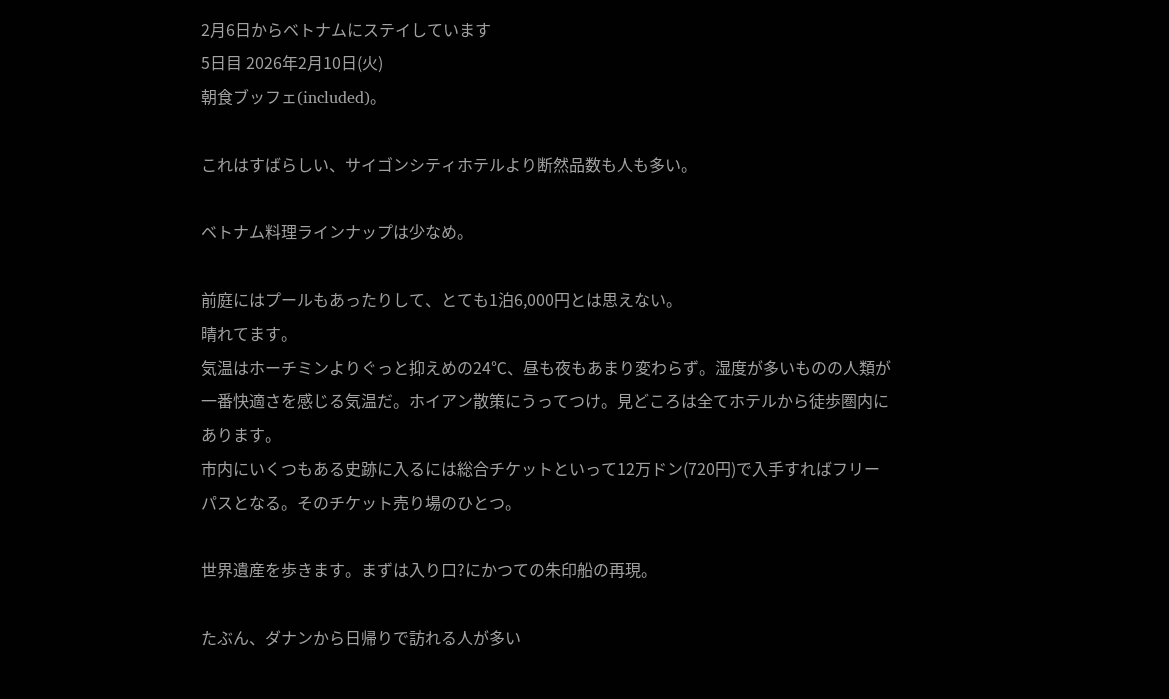2月6日からベトナムにステイしています
5日目 2026年2月10日(火)
朝食ブッフェ(included)。

これはすばらしい、サイゴンシティホテルより断然品数も人も多い。

ベトナム料理ラインナップは少なめ。

前庭にはプールもあったりして、とても1泊6,000円とは思えない。
晴れてます。
気温はホーチミンよりぐっと抑えめの24℃、昼も夜もあまり変わらず。湿度が多いものの人類が一番快適さを感じる気温だ。ホイアン散策にうってつけ。見どころは全てホテルから徒歩圏内にあります。
市内にいくつもある史跡に入るには総合チケットといって12万ドン(720円)で入手すればフリーパスとなる。そのチケット売り場のひとつ。

世界遺産を歩きます。まずは入り口?にかつての朱印船の再現。

たぶん、ダナンから日帰りで訪れる人が多い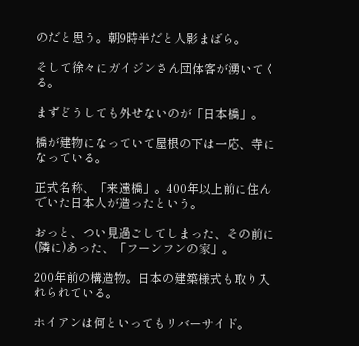のだと思う。朝9時半だと人影まばら。

そして徐々にガイジンさん団体客が湧いてくる。

まずどうしても外せないのが「日本橋」。

橋が建物になっていて屋根の下は一応、寺になっている。

正式名称、「来遠橋」。400年以上前に住んでいた日本人が造ったという。

おっと、つい見過ごしてしまった、その前に(隣に)あった、「フーンフンの家」。

200年前の構造物。日本の建築様式も取り入れられている。

ホイアンは何といってもリバーサイド。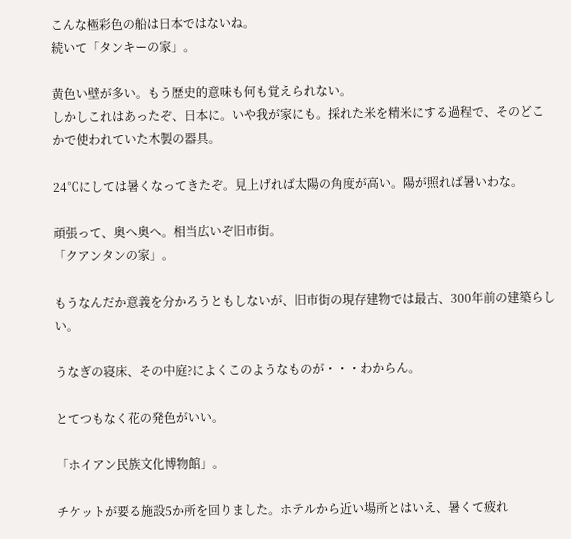こんな極彩色の船は日本ではないね。
続いて「タンキーの家」。

黄色い壁が多い。もう歴史的意味も何も覚えられない。
しかしこれはあったぞ、日本に。いや我が家にも。採れた米を精米にする過程で、そのどこかで使われていた木製の器具。

24℃にしては暑くなってきたぞ。見上げれば太陽の角度が高い。陽が照れば暑いわな。

頑張って、奥へ奥へ。相当広いぞ旧市街。
「クアンタンの家」。

もうなんだか意義を分かろうともしないが、旧市街の現存建物では最古、300年前の建築らしい。

うなぎの寝床、その中庭?によくこのようなものが・・・わからん。

とてつもなく花の発色がいい。

「ホイアン民族文化博物館」。

チケットが要る施設5か所を回りました。ホテルから近い場所とはいえ、暑くて疲れ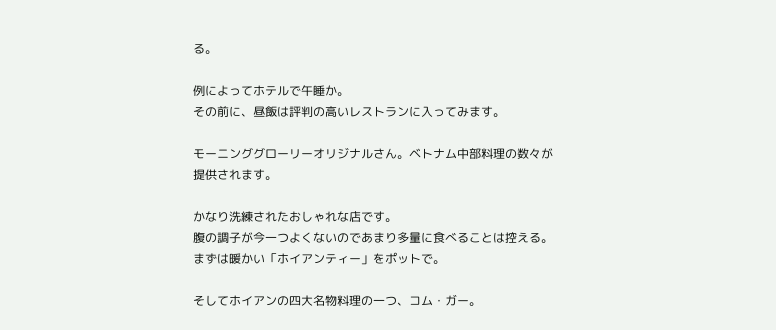る。

例によってホテルで午睡か。
その前に、昼飯は評判の高いレストランに入ってみます。

モーニンググローリーオリジナルさん。ベトナム中部料理の数々が提供されます。

かなり洗練されたおしゃれな店です。
腹の調子が今一つよくないのであまり多量に食べることは控える。まずは暖かい「ホイアンティー」をポットで。

そしてホイアンの四大名物料理の一つ、コム・ガー。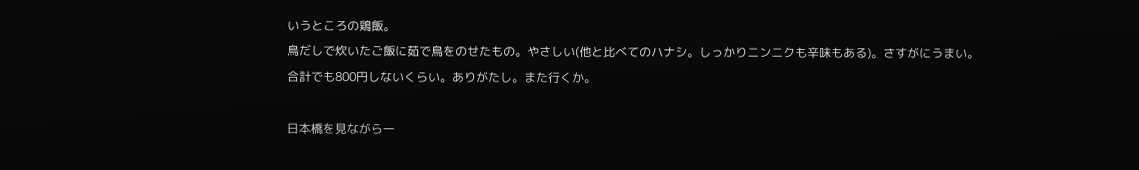いうところの鶏飯。
鳥だしで炊いたご飯に茹で鳥をのせたもの。やさしい(他と比べてのハナシ。しっかりニンニクも辛味もある)。さすがにうまい。
合計でも800円しないくらい。ありがたし。また行くか。

日本橋を見ながら一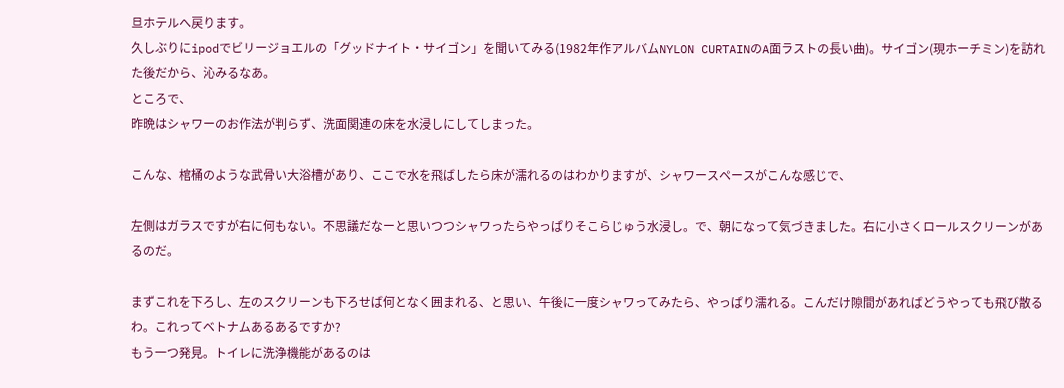旦ホテルへ戻ります。
久しぶりにipodでビリージョエルの「グッドナイト・サイゴン」を聞いてみる(1982年作アルバムNYLON CURTAINのA面ラストの長い曲)。サイゴン(現ホーチミン)を訪れた後だから、沁みるなあ。
ところで、
昨晩はシャワーのお作法が判らず、洗面関連の床を水浸しにしてしまった。

こんな、棺桶のような武骨い大浴槽があり、ここで水を飛ばしたら床が濡れるのはわかりますが、シャワースペースがこんな感じで、

左側はガラスですが右に何もない。不思議だなーと思いつつシャワったらやっぱりそこらじゅう水浸し。で、朝になって気づきました。右に小さくロールスクリーンがあるのだ。

まずこれを下ろし、左のスクリーンも下ろせば何となく囲まれる、と思い、午後に一度シャワってみたら、やっぱり濡れる。こんだけ隙間があればどうやっても飛び散るわ。これってベトナムあるあるですか?
もう一つ発見。トイレに洗浄機能があるのは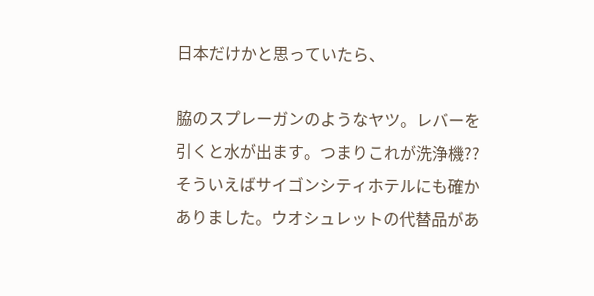日本だけかと思っていたら、

脇のスプレーガンのようなヤツ。レバーを引くと水が出ます。つまりこれが洗浄機??そういえばサイゴンシティホテルにも確かありました。ウオシュレットの代替品があ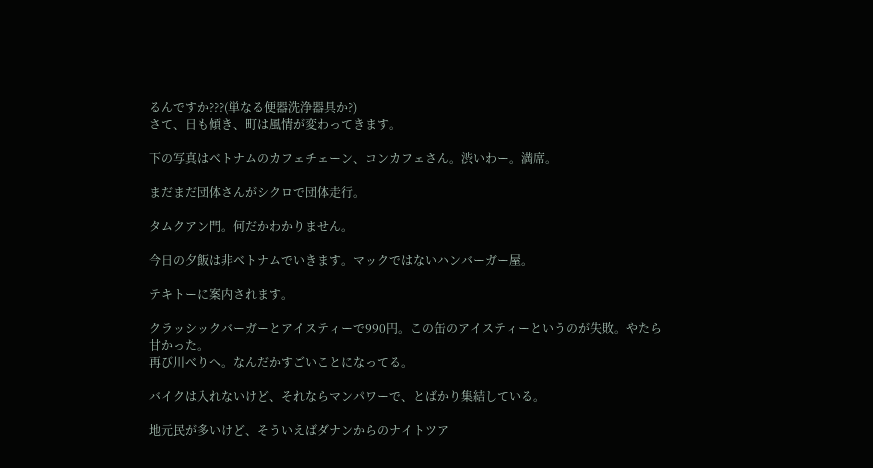るんですか???(単なる便器洗浄器具か?)
さて、日も傾き、町は風情が変わってきます。

下の写真はベトナムのカフェチェーン、コンカフェさん。渋いわー。満席。

まだまだ団体さんがシクロで団体走行。

タムクアン門。何だかわかりません。

今日の夕飯は非ベトナムでいきます。マックではないハンバーガー屋。

テキトーに案内されます。

クラッシックバーガーとアイスティーで990円。この缶のアイスティーというのが失敗。やたら甘かった。
再び川べりへ。なんだかすごいことになってる。

バイクは入れないけど、それならマンパワーで、とばかり集結している。

地元民が多いけど、そういえばダナンからのナイトツア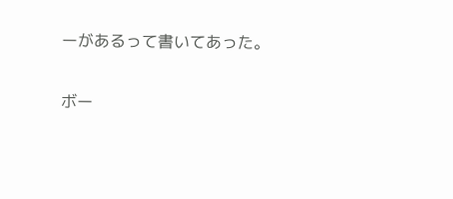ーがあるって書いてあった。

ボー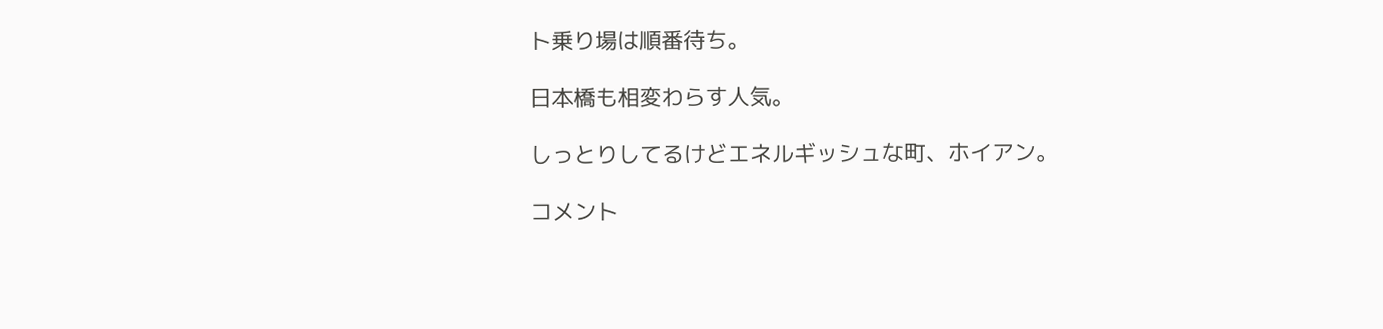ト乗り場は順番待ち。

日本橋も相変わらす人気。

しっとりしてるけどエネルギッシュな町、ホイアン。

コメント